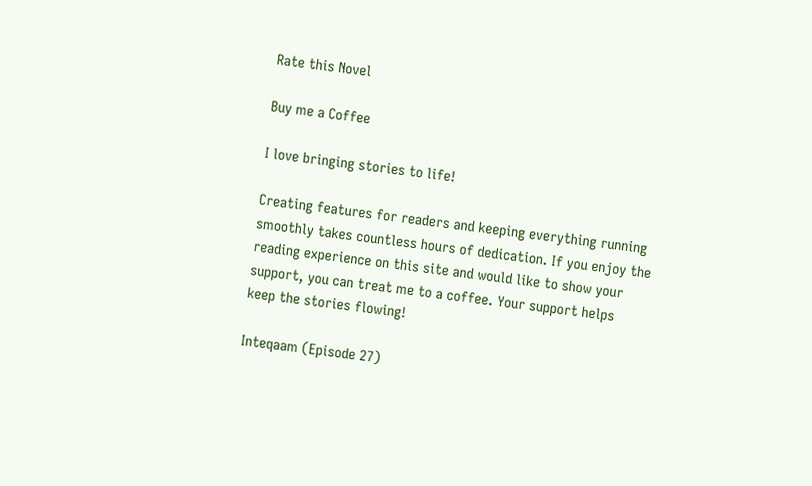Rate this Novel

Buy me a Coffee

I love bringing stories to life!

Creating features for readers and keeping everything running smoothly takes countless hours of dedication. If you enjoy the reading experience on this site and would like to show your support, you can treat me to a coffee. Your support helps keep the stories flowing!

Inteqaam (Episode 27)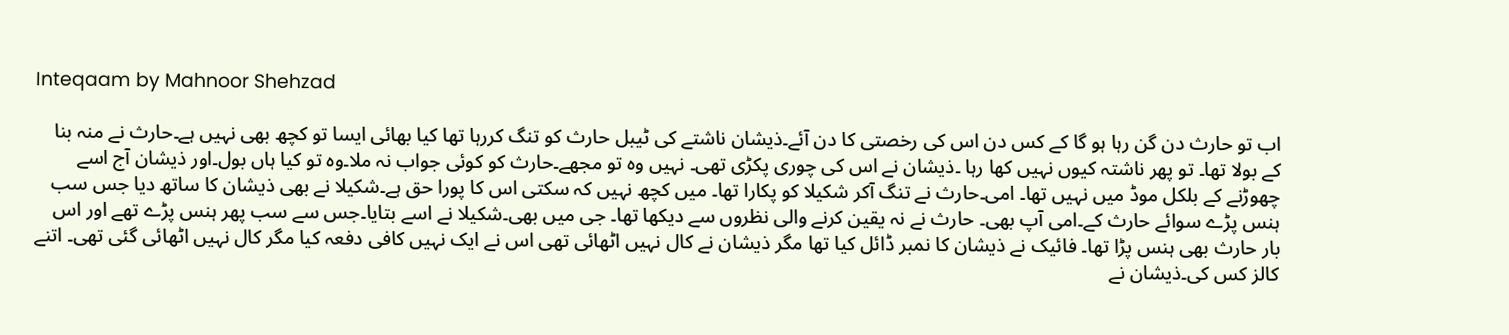Inteqaam by Mahnoor Shehzad

اب تو حارث دن گن رہا ہو گا کے کس دن اس کی رخصتی کا دن آئے۔ذیشان ناشتے کی ٹیبل حارث کو تنگ کررہا تھا کیا بھائی ایسا تو کچھ بھی نہیں ہے۔حارث نے منہ بنا کے بولا تھا۔ تو پھر ناشتہ کیوں نہیں کھا رہا ۔ذیشان نے اس کی چوری پکڑی تھی۔ نہیں وہ تو مجھے۔حارث کو کوئی جواب نہ ملا۔وہ تو کیا ہاں بول۔اور ذیشان آج اسے چھوڑنے کے بلکل موڈ میں نہیں تھا۔ امی۔حارث نے تنگ آکر شکیلا کو پکارا تھا۔ میں کچھ نہیں کہ سکتی اس کا پورا حق ہے۔شکیلا نے بھی ذیشان کا ساتھ دیا جس سب ہنس پڑے سوائے حارث کے۔امی آپ بھی۔ حارث نے نہ یقین کرنے والی نظروں سے دیکھا تھا۔ جی میں بھی۔شکیلا نے اسے بتایا۔جس سے سب پھر ہنس پڑے تھے اور اس بار حارث بھی ہنس پڑا تھا۔ فائیک نے ذیشان کا نمبر ڈائل کیا تھا مگر ذیشان نے کال نہیں اٹھائی تھی اس نے ایک نہیں کافی دفعہ کیا مگر کال نہیں اٹھائی گئی تھی۔ اتنے کالز کس کی۔ذیشان نے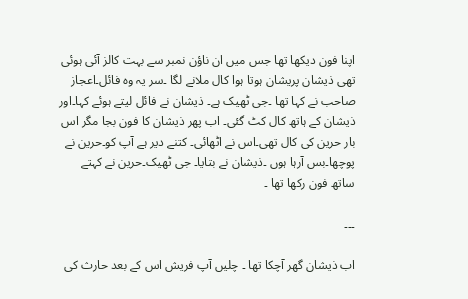اپنا فون دیکھا تھا جس میں ان ناؤن نمبر سے بہت کالز آئی ہوئی تھی ذیشان پریشان ہوتا ہوا کال ملانے لگا ۔سر یہ وہ فائل۔اعجاز صاحب نے کہا تھا ۔جی ٹھیک ہے۔ ذیشان نے فائل لیتے ہوئے کہا۔اور ذیشان کے ہاتھ کال کٹ گئی۔ اب پھر ذیشان کا فون بجا مگر اس بار حرین کی کال تھی۔اس نے اٹھائی۔ کتنے دیر ہے آپ کو۔حرین نے پوچھا۔بس آرہا ہوں ۔ذیشان نے بتایا۔ جی ٹھیک۔حرین نے کہتے ساتھ فون رکھا تھا ۔

۔۔۔

اب ذیشان گھر آچکا تھا ۔ چلیں آپ فریش اس کے بعد حارث کی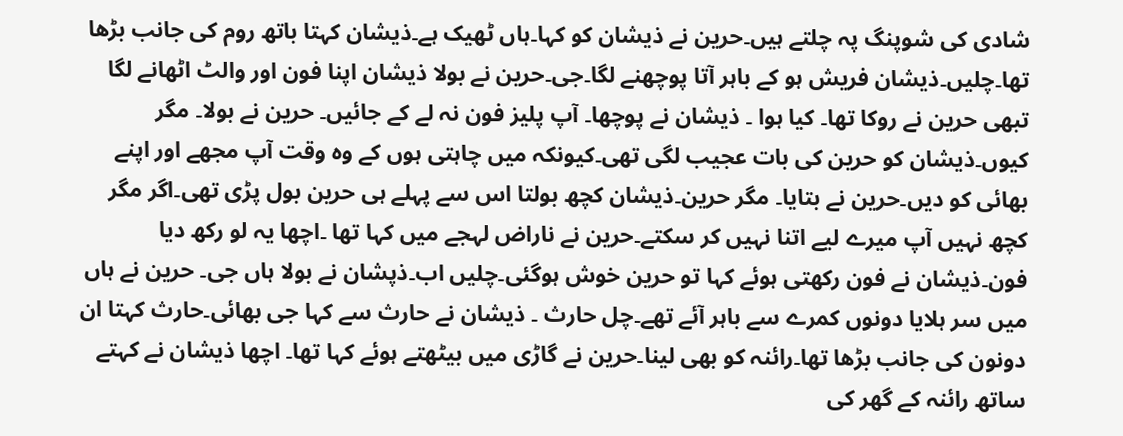شادی کی شوپنگ پہ چلتے ہیں۔حرین نے ذیشان کو کہا۔ہاں ٹھیک ہے۔ذیشان کہتا باتھ روم کی جانب بڑھا تھا۔چلیں۔ذیشان فریش ہو کے باہر آتا پوچھنے لگا۔جی۔حرین نے بولا ذیشان اپنا فون اور والٹ اٹھانے لگا تبھی حرین نے روکا تھا۔ کیا ہوا ۔ ذیشان نے پوچھا۔ آپ پلیز فون نہ لے کے جائیں۔ حرین نے بولا۔ مگر کیوں۔ذیشان کو حرین کی بات عجیب لگی تھی۔کیونکہ میں چاہتی ہوں کے وہ وقت آپ مجھے اور اپنے بھائی کو دیں۔حرین نے بتایا۔ مگر حرین۔ذیشان کچھ بولتا اس سے پہلے ہی حرین بول پڑی تھی۔اگر مگر کچھ نہیں آپ میرے لیے اتنا نہیں کر سکتے۔حرین نے ناراض لہجے میں کہا تھا ۔اچھا یہ لو رکھ دیا فون۔ذیشان نے فون رکھتی ہوئے کہا تو حرین خوش ہوگئی۔چلیں اب۔ذپشان نے بولا ہاں جی۔ حرین نے ہاں میں سر ہلایا دونوں کمرے سے باہر آئے تھے۔چل حارث ۔ ذیشان نے حارث سے کہا جی بھائی۔حارث کہتا ان دونون کی جانب بڑھا تھا۔رائنہ کو بھی لینا۔حرین نے گاڑی میں بیٹھتے ہوئے کہا تھا۔ اچھا ذیشان نے کہتے ساتھ رائنہ کے گھر کی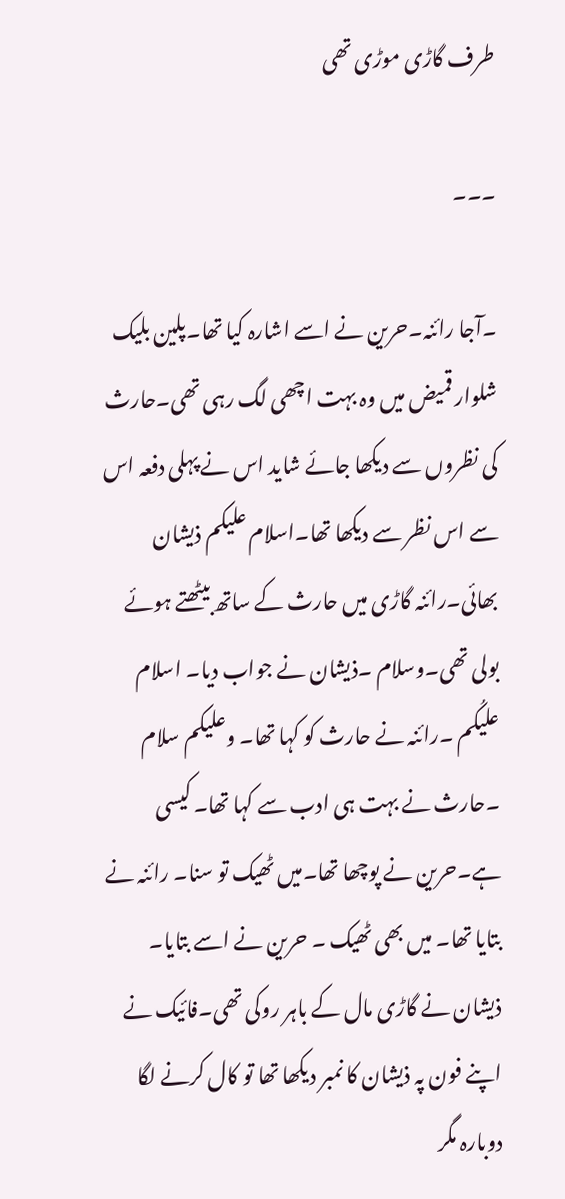طرف گاڑی موڑی تھی

۔۔۔

۔آجا رائنہ۔حرین نے اسے اشارہ کیا تھا۔پلین بلیک شلوار قمیض میں وہ بہت اچھی لگ رہی تھی۔حارث کی نظروں سے دیکھا جائے شاید اس نے پہلی دفعہ اس سے اس نظر سے دیکھا تھا۔اسلام علیکم ذیشان بھائی۔رائنہ گاڑی میں حارث کے ساتھ بیٹھتے ہوئے بولی تھی۔وسلام ۔ذیشان نے جواب دیا۔ اسلام علیکُم ۔رائنہ نے حارث کو کہا تھا۔ وعلیکم سلام ۔حارث نے بہت ہی ادب سے کہا تھا۔ کیسی ہے۔حرین نے پوچھا تھا۔میں ٹھیک تو سنا۔ رائنہ نے بتایا تھا۔ میں بھی ٹھیک ۔ حرین نے اسے بتایا۔ ذیشان نے گاڑی مال کے باہر روکی تھی۔فائیک نے اپنے فون پہ ذیشان کا نمبر دیکھا تھا تو کال کرنے لگا دوبارہ مگر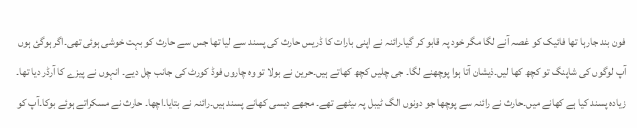فون بند جارہا تھا فائیک کو غصہ آنے لگا مگر خود پہ قابو کر گیا۔رائنہ نے اپنی بارات کا ڈریس حارث کی پسند سے لیا تھا جس سے حارث کو بہت خوشی ہوئی تھی۔اگر ہوگئ ہوں آپ لوگوں کی شاپنگ تو کچھ کھا لیں۔ذیشان آتا ہوا پوچھنے لگا۔ جی چلیں کچھ کھاتے ہیں۔حرین نے بولا تو وہ چاروں فوڈ کورٹ کی جانب چل دیے۔ انہوں نے پیزے کا آرڈر دیا تھا۔ زیادہ پسند کیا ہے کھانے میں۔حارث نے رائنہ سے پوچھا جو دونوں الگ ٹیبل پہ ںیٹھے تھے۔ مجھے دیسی کھانے پسند ہیں۔رائنہ نے بتایا۔اچھا۔ حارث نے مسکراتے ہوئے بوکا۔آپ کو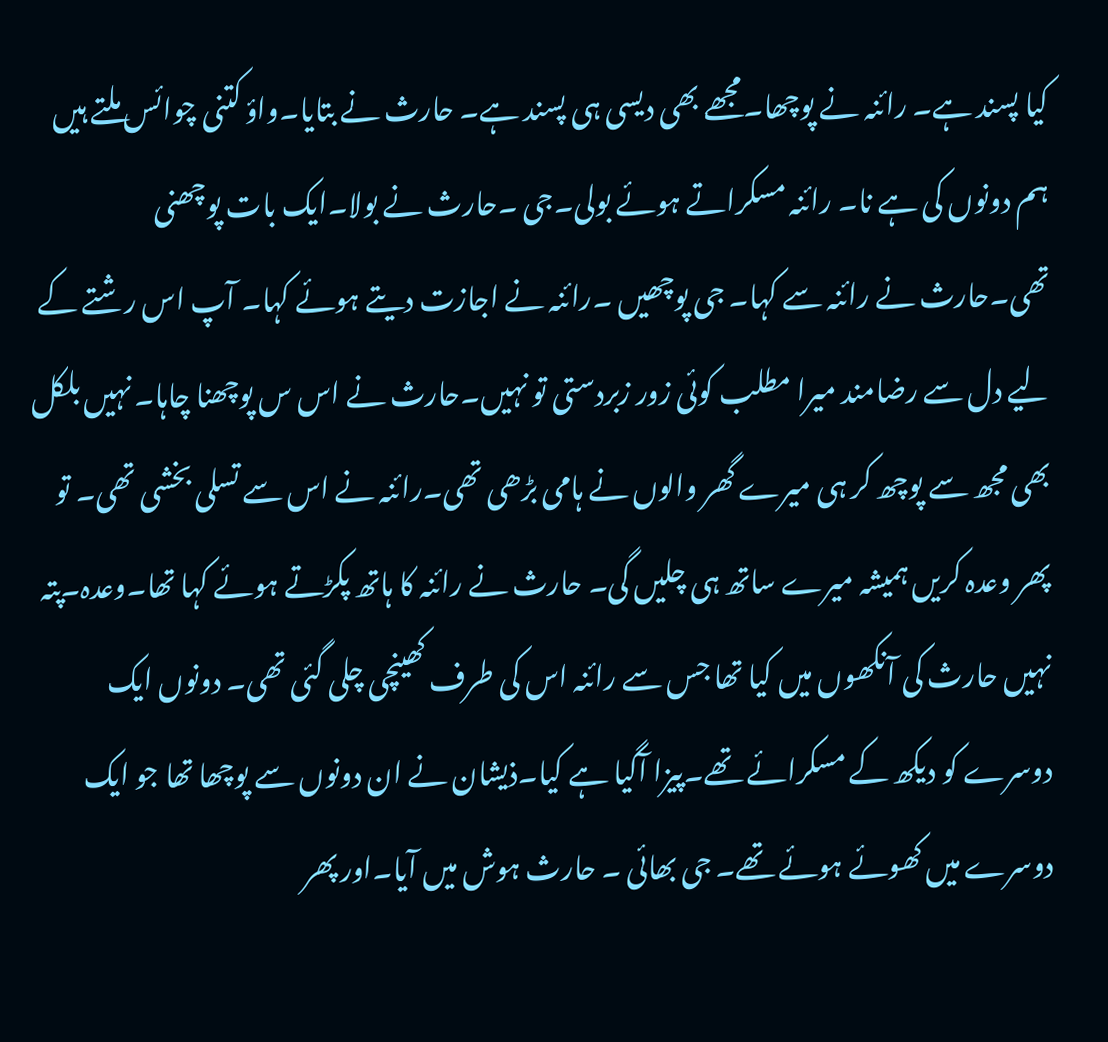کیا پسند ہے۔ رائنہ نے پوچھا۔مجھے بھی دیسی ہی پسند ہے۔ حارث نے بتایا۔واؤ کتنی چوائس ملتے ہیں ہم دونوں کی ہے نا۔ رائنہ مسکراتے ہوئے بولی۔جی ۔حارث نے بولا۔ایک بات پوچھنی تھی۔حارث نے رائنہ سے کہا۔ جی پوچھیں ۔رائنہ نے اجازت دیتے ہوئے کہا۔ آپ اس رشتے کے لیے دل سے رضامند میرا مطلب کوئی زور زبردستی تو نہیں۔حارث نے اس س پوچھنا چاہا۔ نہیں بلکل بھی مجھ سے پوچھ کر ہی میرے گھر والوں نے ہامی بڑھی تھی۔رائنہ نے اس سے تسلی بخشی تھی۔ تو پھر وعدہ کریں ہمیشہ میرے ساتھ ہی چلیں گی۔ حارث نے رائنہ کا ہاتھ پکڑتے ہوئے کہا تھا۔وعدہ۔پتہ نہیں حارث کی آنکھوں میں کیا تھا جس سے رائنہ اس کی طرف کھینچی چلی گئی تھی۔ دونوں ایک دوسرے کو دیکھ کے مسکرائے تھے۔پیزا آگیا ہے کیا۔ذیشان نے ان دونوں سے پوچھا تھا جو ایک دوسرے میں کھوئے ہوئے تھے۔ جی بھائی ۔ حارث ہوش میں آیا۔اور پھر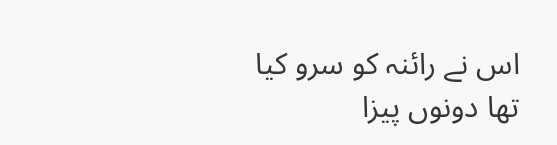اس نے رائنہ کو سرو کیا تھا دونوں پیزا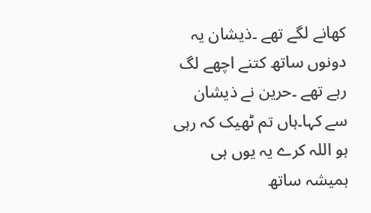کھانے لگے تھے ۔ذیشان یہ دونوں ساتھ کتنے اچھے لگ رہے تھے ۔حرین نے ذیشان سے کہا۔ہاں تم ٹھیک کہ رہی ہو اللہ کرے یہ یوں ہی ہمیشہ ساتھ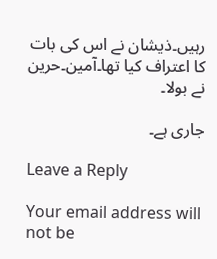رہیں۔ذیشان نے اس کی بات کا اعتراف کیا تھا۔آمین۔حرین نے بولا۔

جاری ہے۔

Leave a Reply

Your email address will not be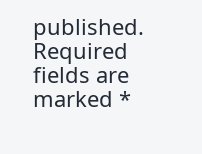published. Required fields are marked *